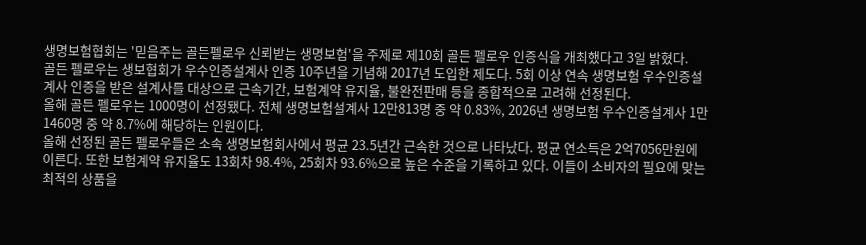생명보험협회는 '믿음주는 골든펠로우 신뢰받는 생명보험'을 주제로 제10회 골든 펠로우 인증식을 개최했다고 3일 밝혔다.
골든 펠로우는 생보협회가 우수인증설계사 인증 10주년을 기념해 2017년 도입한 제도다. 5회 이상 연속 생명보험 우수인증설계사 인증을 받은 설계사를 대상으로 근속기간, 보험계약 유지율, 불완전판매 등을 종합적으로 고려해 선정된다.
올해 골든 펠로우는 1000명이 선정됐다. 전체 생명보험설계사 12만813명 중 약 0.83%, 2026년 생명보험 우수인증설계사 1만1460명 중 약 8.7%에 해당하는 인원이다.
올해 선정된 골든 펠로우들은 소속 생명보험회사에서 평균 23.5년간 근속한 것으로 나타났다. 평균 연소득은 2억7056만원에 이른다. 또한 보험계약 유지율도 13회차 98.4%, 25회차 93.6%으로 높은 수준을 기록하고 있다. 이들이 소비자의 필요에 맞는 최적의 상품을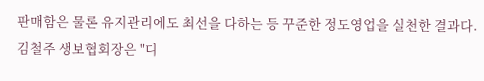판매함은 물론 유지관리에도 최선을 다하는 등 꾸준한 정도영업을 실천한 결과다.
김철주 생보협회장은 "디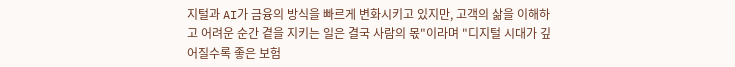지털과 AI가 금융의 방식을 빠르게 변화시키고 있지만, 고객의 삶을 이해하고 어려운 순간 곁을 지키는 일은 결국 사람의 몫"이라며 "디지털 시대가 깊어질수록 좋은 보험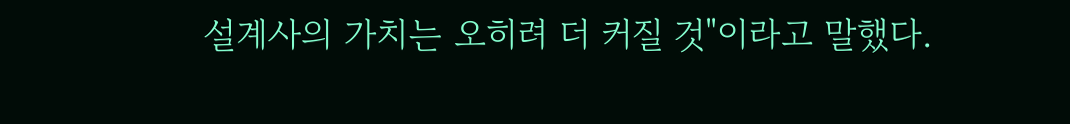설계사의 가치는 오히려 더 커질 것"이라고 말했다.